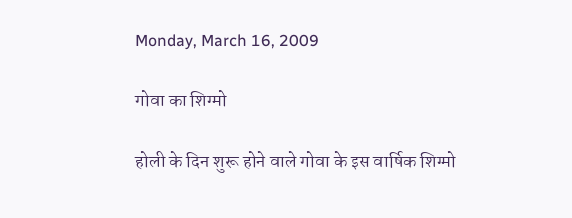Monday, March 16, 2009

गोवा का शिग्मो

होली के दिन शुरू होने वाले गोवा के इस वार्षिक शिग्मो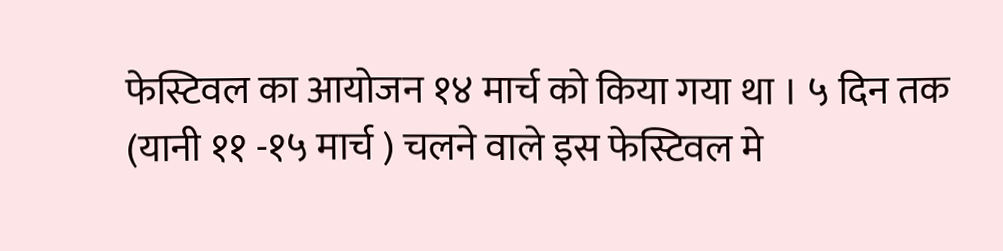फेस्टिवल का आयोजन १४ मार्च को किया गया था । ५ दिन तक (यानी ११ -१५ मार्च ) चलने वाले इस फेस्टिवल मे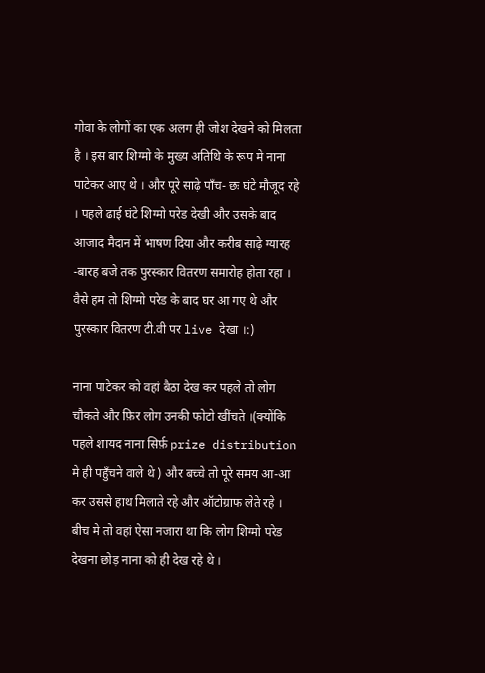गोवा के लोगों का एक अलग ही जोश देखने को मिलता है । इस बार शिग्मो के मुख्य अतिथि के रूप मे नाना पाटेकर आए थे । और पूरे साढ़े पाँच- छः घंटे मौजूद रहे । पहले ढाई घंटे शिग्मो परेड देखी और उसके बाद आजाद मैदान में भाषण दिया और करीब साढ़े ग्यारह -बारह बजे तक पुरस्कार वितरण समारोह होता रहा । वैसे हम तो शिग्मो परेड के बाद घर आ गए थे और पुरस्कार वितरण टी.वी पर live देखा ।:)

नाना पाटेकर को वहां बैठा देख कर पहले तो लोग चौकते और फ़िर लोग उनकी फोटो खींचते ।(क्योंकि पहले शायद नाना सिर्फ़ prize distribution मे ही पहुँचने वाले थे ) और बच्चे तो पूरे समय आ-आ कर उससे हाथ मिलाते रहे और ऑटोग्राफ लेते रहे । बीच मे तो वहां ऐसा नजारा था कि लोग शिग्मो परेड देखना छोड़ नाना को ही देख रहे थे ।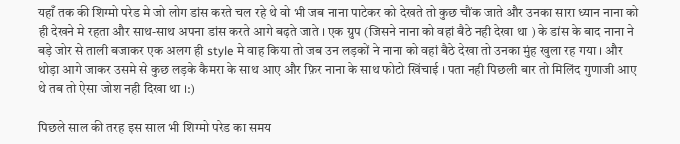यहाँ तक की शिग्मो परेड मे जो लोग डांस करते चल रहे थे वो भी जब नाना पाटेकर को देखते तो कुछ चौंक जाते और उनका सारा ध्यान नाना को ही देखने मे रहता और साथ-साथ अपना डांस करते आगे बढ़ते जाते । एक ग्रुप (जिसने नाना को वहां बैठे नही देखा था ) के डांस के बाद नाना ने बड़े जोर से ताली बजाकर एक अलग ही style मे वाह किया तो जब उन लड़कों ने नाना को वहां बैठे देखा तो उनका मुंह खुला रह गया । और थोड़ा आगे जाकर उसमे से कुछ लड़के कैमरा के साथ आए और फ़िर नाना के साथ फोटो खिंचाई । पता नही पिछली बार तो मिलिंद गुणाजी आए थे तब तो ऐसा जोश नही दिखा था ।:)

पिछले साल की तरह इस साल भी शिग्मो परेड का समय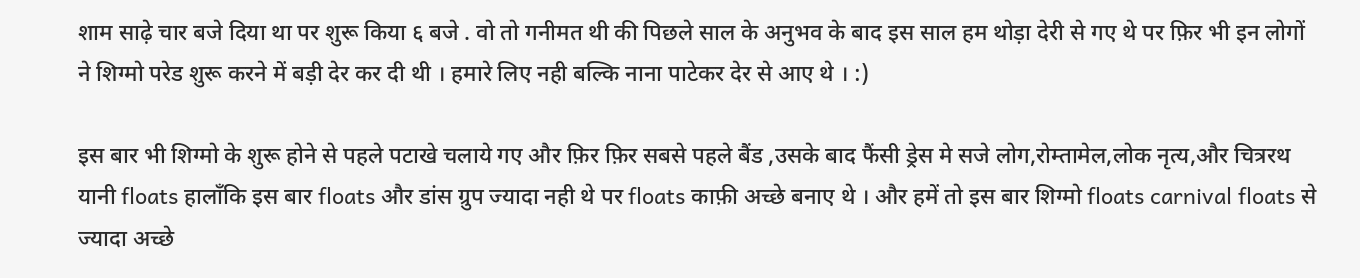शाम साढ़े चार बजे दिया था पर शुरू किया ६ बजे . वो तो गनीमत थी की पिछले साल के अनुभव के बाद इस साल हम थोड़ा देरी से गए थे पर फ़िर भी इन लोगों ने शिग्मो परेड शुरू करने में बड़ी देर कर दी थी । हमारे लिए नही बल्कि नाना पाटेकर देर से आए थे । :)

इस बार भी शिग्मो के शुरू होने से पहले पटाखे चलाये गए और फ़िर फ़िर सबसे पहले बैंड ,उसके बाद फैंसी ड्रेस मे सजे लोग,रोम्तामेल,लोक नृत्य,और चित्ररथ यानी floats हालाँकि इस बार floats और डांस ग्रुप ज्यादा नही थे पर floats काफ़ी अच्छे बनाए थे । और हमें तो इस बार शिग्मो floats carnival floats से ज्यादा अच्छे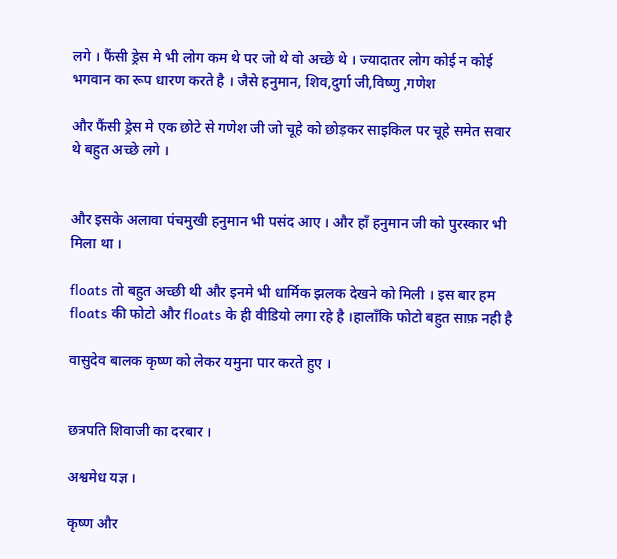लगे । फैंसी ड्रेस मे भी लोग कम थे पर जो थे वो अच्छे थे । ज्यादातर लोग कोई न कोई भगवान का रूप धारण करते है । जैसे हनुमान, शिव,दुर्गा जी,विष्णु ,गणेश

और फैंसी ड्रेस मे एक छोटे से गणेश जी जो चूहे को छोड़कर साइकिल पर चूहे समेत सवार थे बहुत अच्छे लगे ।


और इसके अलावा पंचमुखी हनुमान भी पसंद आए । और हाँ हनुमान जी को पुरस्कार भी मिला था ।

floats तो बहुत अच्छी थी और इनमे भी धार्मिक झलक देखने को मिली । इस बार हम floats की फोटो और floats के ही वीडियो लगा रहे है ।हालाँकि फोटो बहुत साफ़ नही है

वासुदेव बालक कृष्ण को लेकर यमुना पार करते हुए ।


छत्रपति शिवाजी का दरबार ।

अश्वमेध यज्ञ ।

कृष्ण और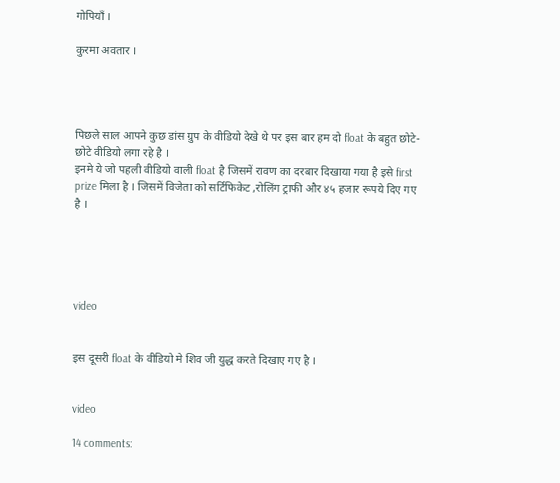गोपियाँ ।

कुरमा अवतार ।




पिछले साल आपने कुछ डांस ग्रुप के वीडियो देखे थे पर इस बार हम दो float के बहुत छोटे-छोटे वीडियो लगा रहे है ।
इनमे ये जो पहली वीडियो वाली float है जिसमें रावण का दरबार दिखाया गया है इसे first prize मिला है । जिसमें विजेता को सर्टिफिकेट ,रोलिंग ट्राफी और ४५ हजार रूपये दिए गए है ।





video


इस दूसरी float के वीडियो मे शिव जी युद्ध करते दिखाए गए है ।


video

14 comments: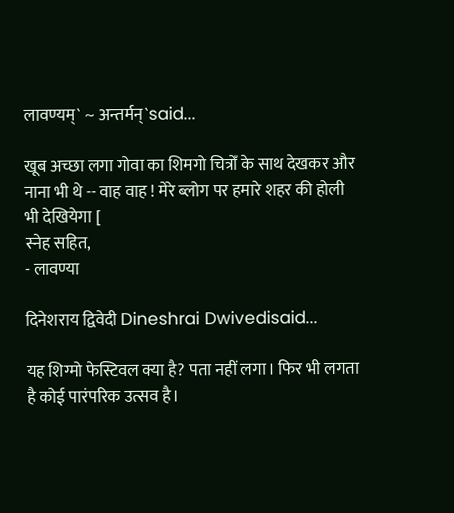लावण्यम्` ~ अन्तर्मन्`said...

खूब अच्छा लगा गोवा का शिमगो चित्रोँ के साथ देखकर और नाना भी थे -- वाह वाह ! मेरे ब्लोग पर हमारे शहर की होली भी देखियेगा [
स्नेह सहित,
- लावण्या

दिनेशराय द्विवेदी Dineshrai Dwivedisaid...

यह शिग्मो फेस्टिवल क्या है? पता नहीं लगा। फिर भी लगता है कोई पारंपरिक उत्सव है।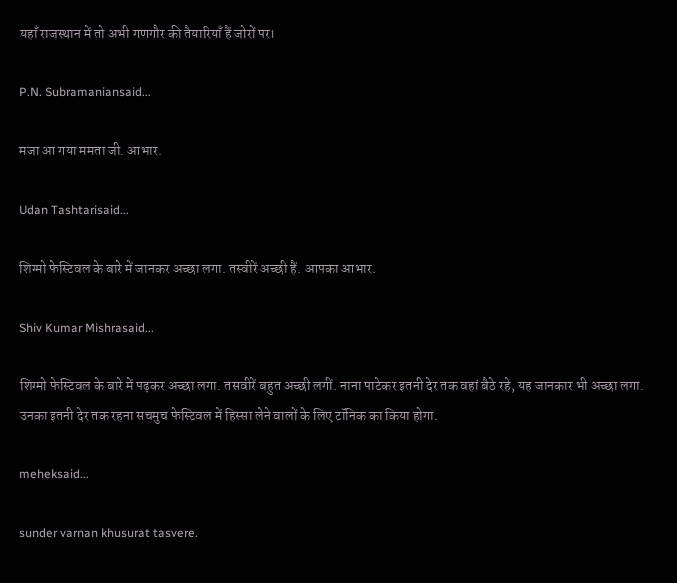यहाँ राजस्थान में तो अभी गणगौर की तैयारियाँ हैं जोरों पर।

P.N. Subramaniansaid...

मजा आ गया ममता जी. आभार.

Udan Tashtarisaid...

शिग्मो फेस्टिवल के बारे में जानकर अच्छा लगा. तस्वीरें अच्छी हैं. आपका आभार.

Shiv Kumar Mishrasaid...

शिग्मो फेस्टिवल के बारे में पढ़कर अच्छा लगा. तसवीरें बहुत अच्छी लगीं. नाना पाटेकर इतनी देर तक वहां बैठे रहे, यह जानकार भी अच्छा लगा. उनका इतनी देर तक रहना सचमुच फेस्टिवल में हिस्सा लेने वालों के लिए टॉनिक का किया होगा.

meheksaid...

sunder varnan khusurat tasvere.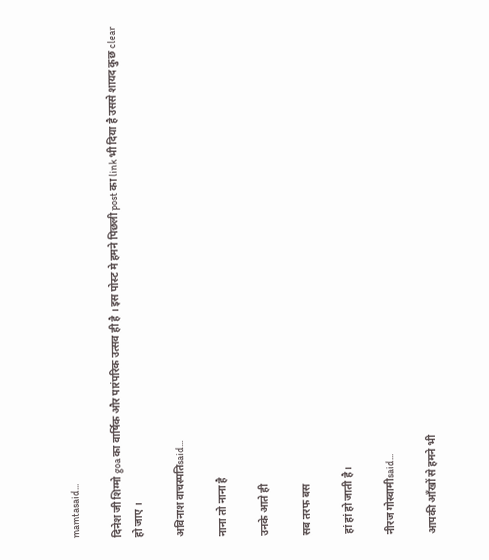mamtasaid...

दिनेश जी शिग्मो goa का वार्षिक और पारंपरिक उत्सव ही है । इस पोस्ट मे हमने पिछली post का link भी दिया है उससे शायद कुछ clear हो जाए ।

अविनाश वाचस्पतिsaid...

नाना तो नाना है

उनके आते ही

सब तरफ बस

हां हां हो जाती है।

नीरज गोस्वामीsaid...

आपकी आँखों से हमने भी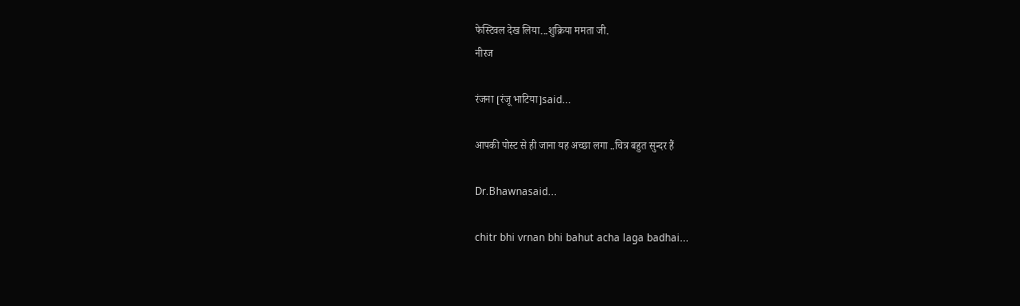फेस्टिवल देख लिया...शुक्रिया ममता जी.
नीरज

रंजना [रंजू भाटिया]said...

आपकी पोस्ट से ही जाना यह अच्छा लगा ..चित्र बहुत सुन्दर हैं

Dr.Bhawnasaid...

chitr bhi vrnan bhi bahut acha laga badhai...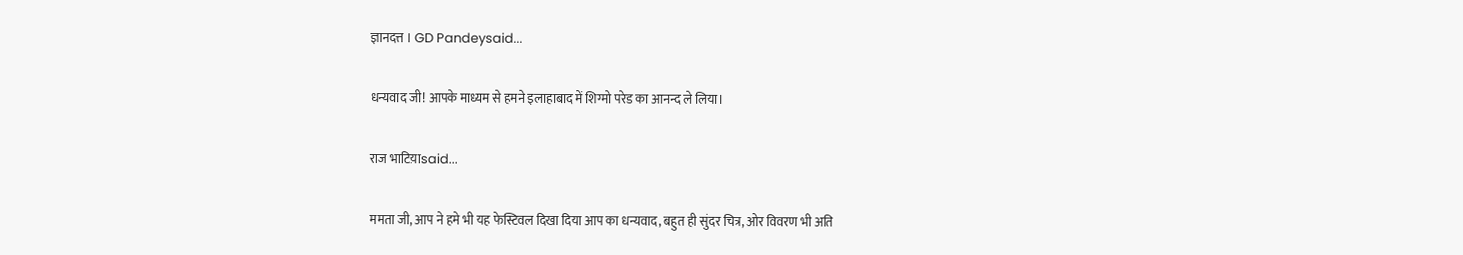ज्ञानदत्त । GD Pandeysaid...

धन्यवाद जी! आपके माध्यम से हमने इलाहाबाद में शिग्मो परेड का आनन्द ले लिया।

राज भाटिय़ाsaid...

ममता जी, आप ने हमे भी यह फेस्टिवल दिखा दिया आप का धन्यवाद, बहुत ही सुंदर चित्र, ओर विवरण भी अति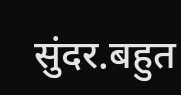सुंदर.बहुत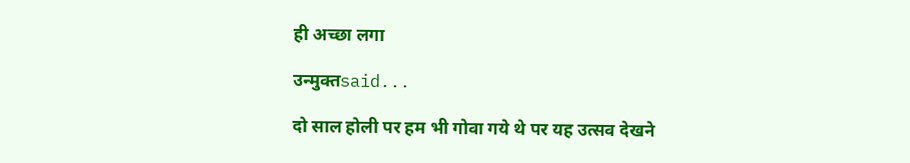ही अच्छा लगा

उन्मुक्तsaid...

दो साल होली पर हम भी गोवा गये थे पर यह उत्सव देखने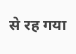से रह गया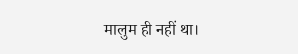मालुम ही नहीं था।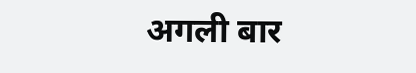अगली बार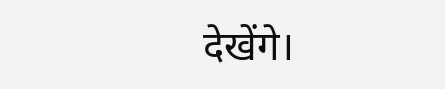देखेंगे।